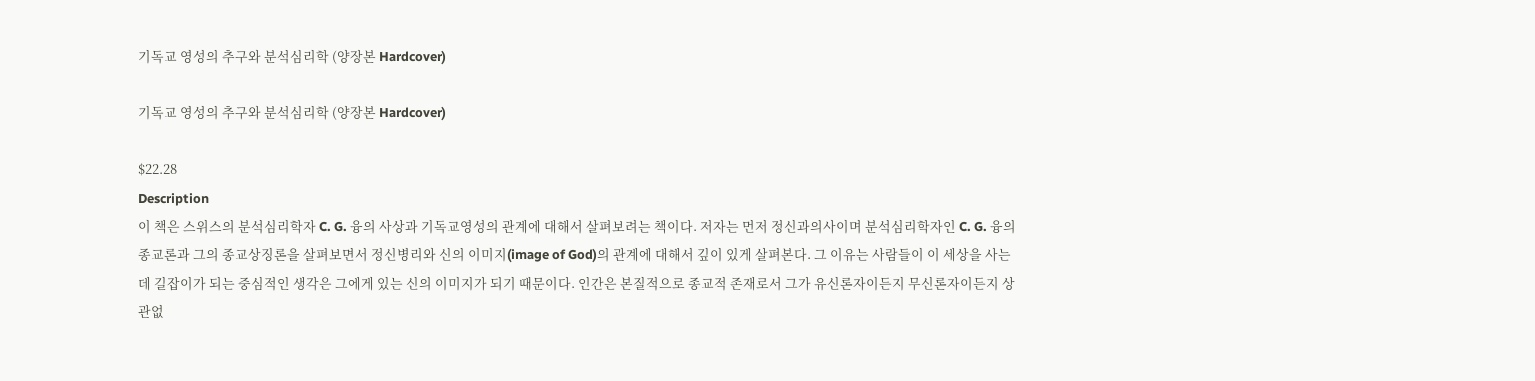기독교 영성의 추구와 분석심리학 (양장본 Hardcover)

기독교 영성의 추구와 분석심리학 (양장본 Hardcover)

$22.28
Description
이 책은 스위스의 분석심리학자 C. G. 융의 사상과 기독교영성의 관계에 대해서 살펴보려는 책이다. 저자는 먼저 정신과의사이며 분석심리학자인 C. G. 융의 종교론과 그의 종교상징론을 살펴보면서 정신병리와 신의 이미지(image of God)의 관계에 대해서 깊이 있게 살펴본다. 그 이유는 사람들이 이 세상을 사는데 길잡이가 되는 중심적인 생각은 그에게 있는 신의 이미지가 되기 때문이다. 인간은 본질적으로 종교적 존재로서 그가 유신론자이든지 무신론자이든지 상관없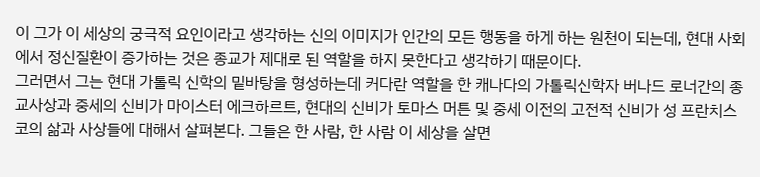이 그가 이 세상의 궁극적 요인이라고 생각하는 신의 이미지가 인간의 모든 행동을 하게 하는 원천이 되는데, 현대 사회에서 정신질환이 증가하는 것은 종교가 제대로 된 역할을 하지 못한다고 생각하기 때문이다.
그러면서 그는 현대 가톨릭 신학의 밑바탕을 형성하는데 커다란 역할을 한 캐나다의 가톨릭신학자 버나드 로너간의 종교사상과 중세의 신비가 마이스터 에크하르트, 현대의 신비가 토마스 머튼 및 중세 이전의 고전적 신비가 성 프란치스코의 삶과 사상들에 대해서 살펴본다. 그들은 한 사람, 한 사람 이 세상을 살면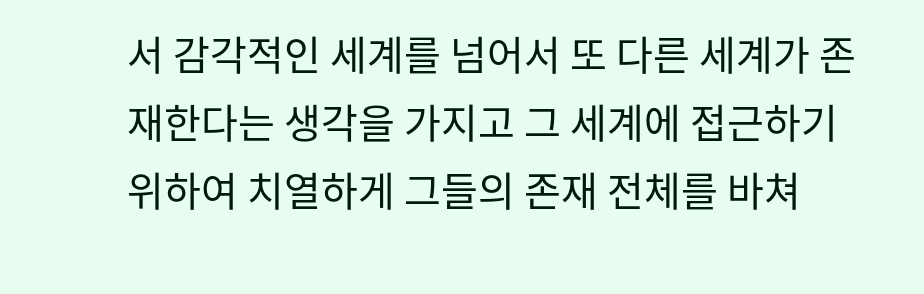서 감각적인 세계를 넘어서 또 다른 세계가 존재한다는 생각을 가지고 그 세계에 접근하기 위하여 치열하게 그들의 존재 전체를 바쳐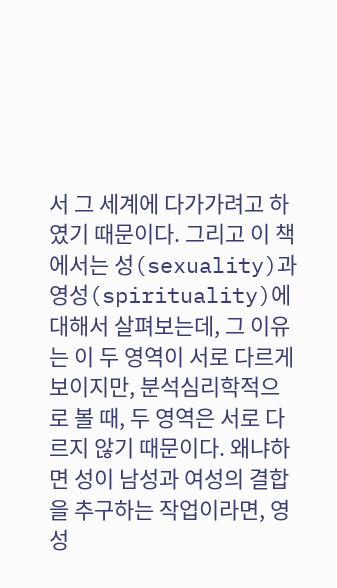서 그 세계에 다가가려고 하였기 때문이다. 그리고 이 책에서는 성(sexuality)과 영성(spirituality)에 대해서 살펴보는데, 그 이유는 이 두 영역이 서로 다르게 보이지만, 분석심리학적으로 볼 때, 두 영역은 서로 다르지 않기 때문이다. 왜냐하면 성이 남성과 여성의 결합을 추구하는 작업이라면, 영성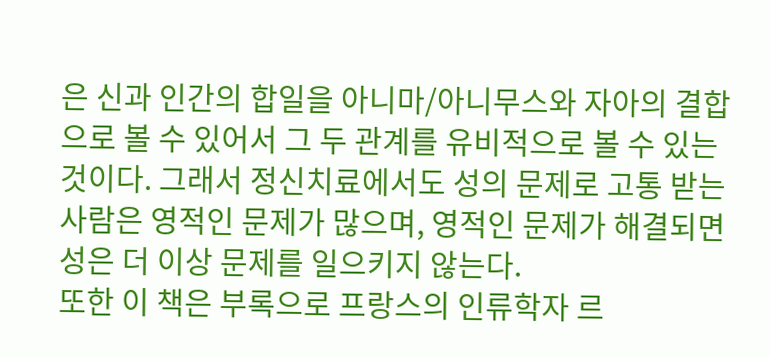은 신과 인간의 합일을 아니마/아니무스와 자아의 결합으로 볼 수 있어서 그 두 관계를 유비적으로 볼 수 있는 것이다. 그래서 정신치료에서도 성의 문제로 고통 받는 사람은 영적인 문제가 많으며, 영적인 문제가 해결되면 성은 더 이상 문제를 일으키지 않는다.
또한 이 책은 부록으로 프랑스의 인류학자 르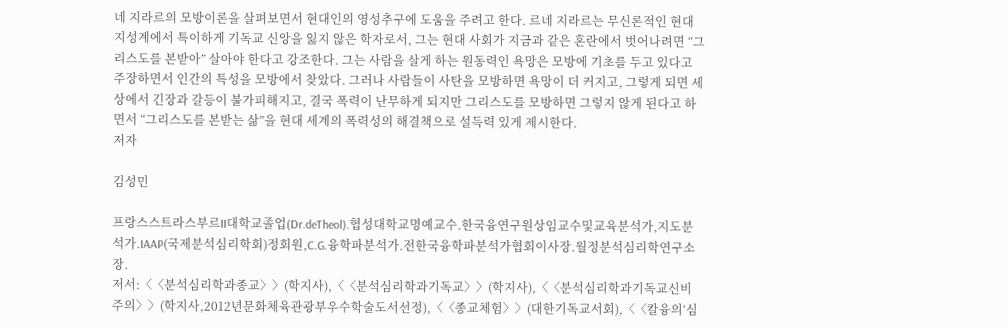네 지라르의 모방이론을 살펴보면서 현대인의 영성추구에 도움을 주려고 한다. 르네 지라르는 무신론적인 현대 지성계에서 특이하게 기독교 신앙을 잃지 않은 학자로서, 그는 현대 사회가 지금과 같은 혼란에서 벗어나려면 “그리스도를 본받아” 살아야 한다고 강조한다. 그는 사람을 살게 하는 원동력인 욕망은 모방에 기초를 두고 있다고 주장하면서 인간의 특성을 모방에서 찾았다. 그러나 사람들이 사탄을 모방하면 욕망이 더 커지고, 그렇게 되면 세상에서 긴장과 갈등이 불가피해지고, 결국 폭력이 난무하게 되지만 그리스도를 모방하면 그렇지 않게 된다고 하면서 “그리스도를 본받는 삶”을 현대 세계의 폭력성의 해결책으로 설득력 있게 제시한다.
저자

김성민

프랑스스트라스부르II대학교졸업(Dr.deTheol).협성대학교명예교수.한국융연구원상임교수및교육분석가,지도분석가.IAAP(국제분석심리학회)정회원,C.G.융학파분석가.전한국융학파분석가협회이사장.월정분석심리학연구소장.
저서:〈〈분석심리학과종교〉〉(학지사),〈〈분석심리학과기독교〉〉(학지사),〈〈분석심리학과기독교신비주의〉〉(학지사,2012년문화체육관광부우수학술도서선정),〈〈종교체험〉〉(대한기독교서회),〈〈칼융의‘심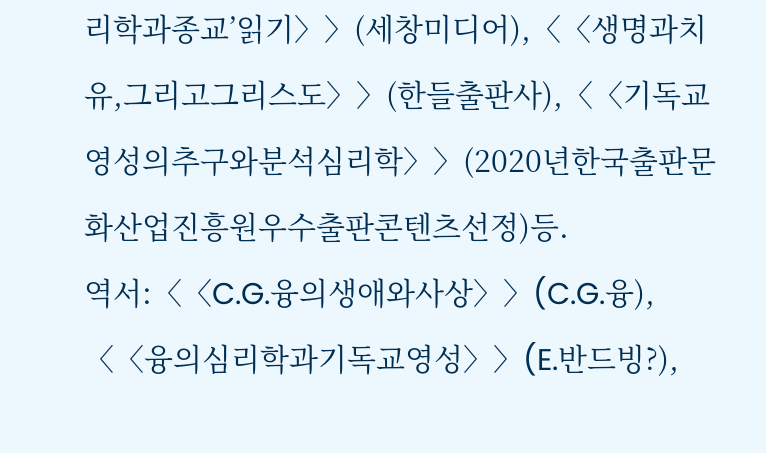리학과종교’읽기〉〉(세창미디어),〈〈생명과치유,그리고그리스도〉〉(한들출판사),〈〈기독교영성의추구와분석심리학〉〉(2020년한국출판문화산업진흥원우수출판콘텐츠선정)등.
역서:〈〈C.G.융의생애와사상〉〉(C.G.융),〈〈융의심리학과기독교영성〉〉(E.반드빙?),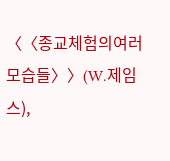〈〈종교체험의여러모습들〉〉(W.제임스),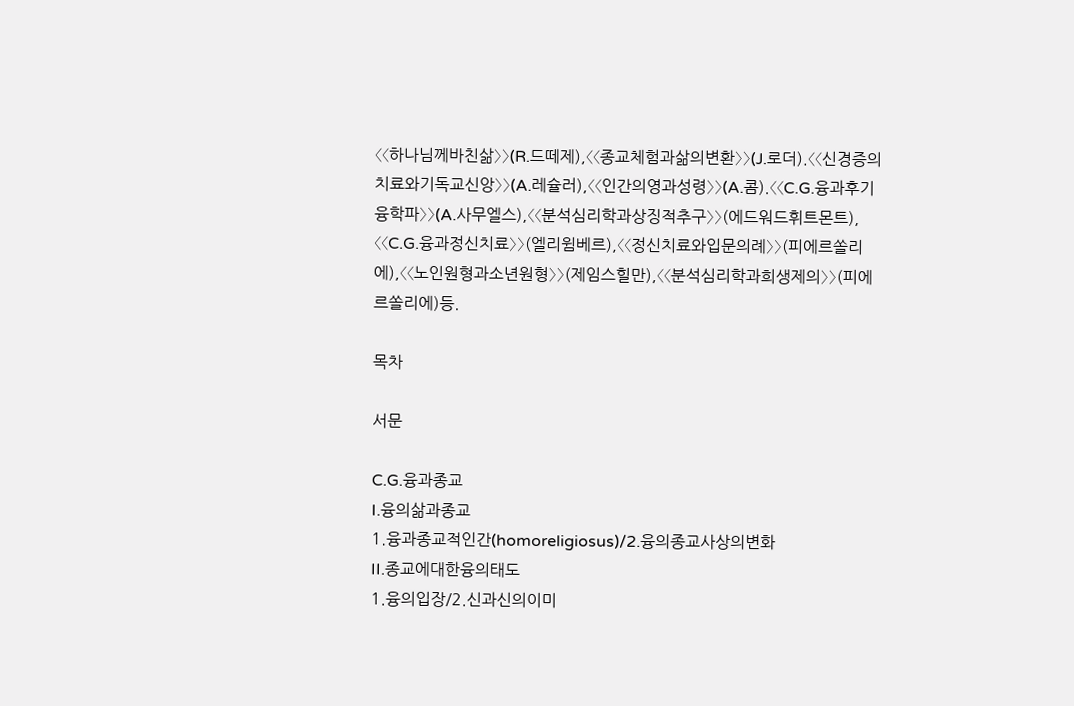〈〈하나님께바친삶〉〉(R.드떼제),〈〈종교체험과삶의변환〉〉(J.로더).〈〈신경증의치료와기독교신앙〉〉(A.레슐러),〈〈인간의영과성령〉〉(A.콤).〈〈C.G.융과후기융학파〉〉(A.사무엘스),〈〈분석심리학과상징적추구〉〉(에드워드휘트몬트),〈〈C.G.융과정신치료〉〉(엘리윔베르),〈〈정신치료와입문의례〉〉(피에르쏠리에),〈〈노인원형과소년원형〉〉(제임스힐만),〈〈분석심리학과희생제의〉〉(피에르쏠리에)등.

목차

서문

C.G.융과종교
I.융의삶과종교
1.융과종교적인간(homoreligiosus)/2.융의종교사상의변화
II.종교에대한융의태도
1.융의입장/2.신과신의이미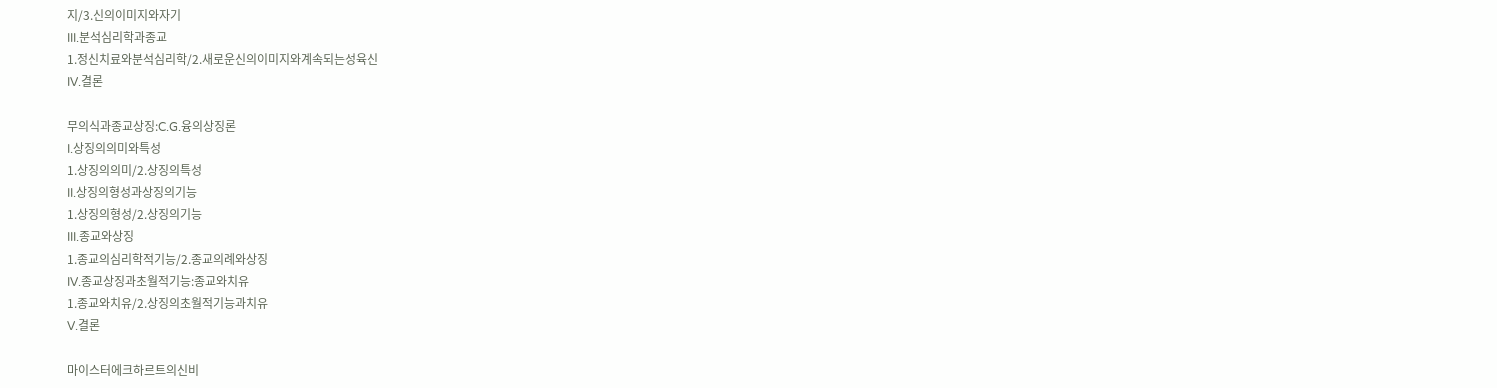지/3.신의이미지와자기
III.분석심리학과종교
1.정신치료와분석심리학/2.새로운신의이미지와계속되는성육신
IV.결론

무의식과종교상징:C.G.융의상징론
I.상징의의미와특성
1.상징의의미/2.상징의특성
II.상징의형성과상징의기능
1.상징의형성/2.상징의기능
III.종교와상징
1.종교의심리학적기능/2.종교의례와상징
IV.종교상징과초월적기능:종교와치유
1.종교와치유/2.상징의초월적기능과치유
V.결론

마이스터에크하르트의신비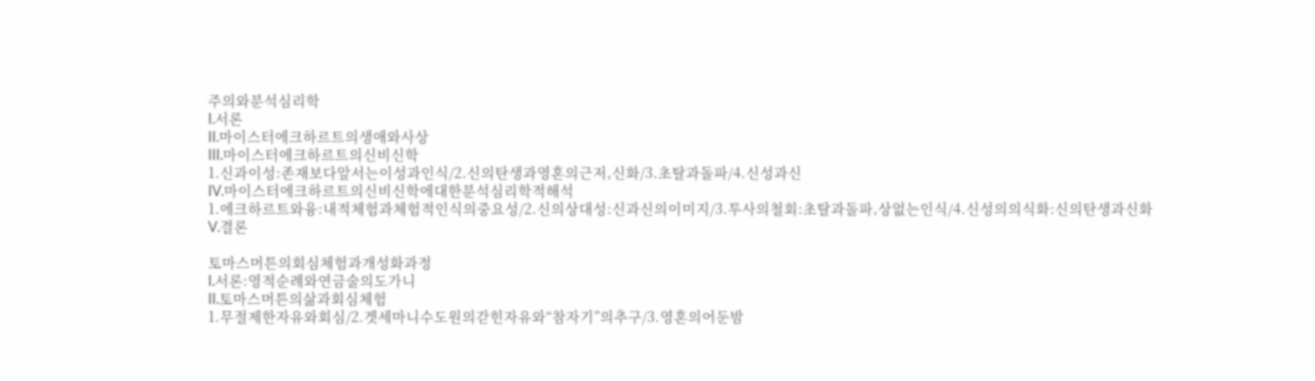주의와분석심리학
I.서론
II.마이스터에크하르트의생애와사상
III.마이스터에크하르트의신비신학
1.신과이성:존재보다앞서는이성과인식/2.신의탄생과영혼의근저,신화/3.초탈과돌파/4.신성과신
IV.마이스터에크하르트의신비신학에대한분석심리학적해석
1.에크하르트와융:내적체험과체험적인식의중요성/2.신의상대성:신과신의이미지/3.투사의철회:초탈과돌파,상없는인식/4.신성의의식화:신의탄생과신화
V.결론

토마스머튼의회심체험과개성화과정
I.서론:영적순례와연금술의도가니
II.토마스머튼의삶과회심체험
1.무절제한자유와회심/2.겟세마니수도원의갇힌자유와“참자기”의추구/3.영혼의어둔밤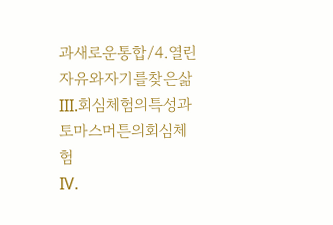과새로운통합/4.열린자유와자기를찾은삶
III.회심체험의특성과토마스머튼의회심체험
IV.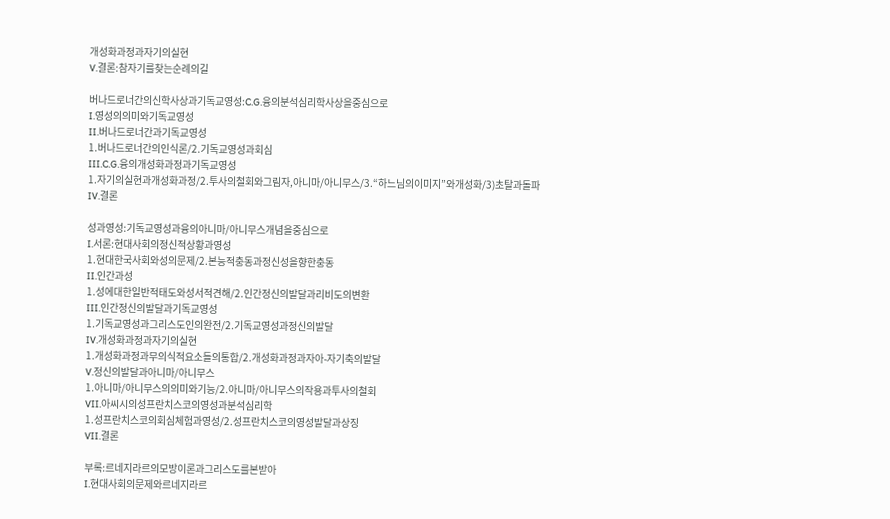개성화과정과자기의실현
V.결론:참자기를찾는순례의길

버나드로너간의신학사상과기독교영성:C.G.융의분석심리학사상을중심으로
I.영성의의미와기독교영성
II.버나드로너간과기독교영성
1.버나드로너간의인식론/2.기독교영성과회심
III.C.G.융의개성화과정과기독교영성
1.자기의실현과개성화과정/2.투사의철회와그림자,아니마/아니무스/3.“하느님의이미지”와개성화/3)초탈과돌파
IV.결론

성과영성:기독교영성과융의아니마/아니무스개념을중심으로
I.서론:현대사회의정신적상황과영성
1.현대한국사회와성의문제/2.본능적충동과정신성을향한충동
II.인간과성
1.성에대한일반적태도와성서적견해/2.인간정신의발달과리비도의변환
III.인간정신의발달과기독교영성
1.기독교영성과그리스도인의완전/2.기독교영성과정신의발달
IV.개성화과정과자기의실현
1.개성화과정과무의식적요소들의통합/2.개성화과정과자아-자기축의발달
V.정신의발달과아니마/아니무스
1.아니마/아니무스의의미와기능/2.아니마/아니무스의작용과투사의철회
VII.아씨시의성프란치스코의영성과분석심리학
1.성프란치스코의회심체험과영성/2.성프란치스코의영성발달과상징
VII.결론

부록:르네지라르의모방이론과그리스도를본받아
I.현대사회의문제와르네지라르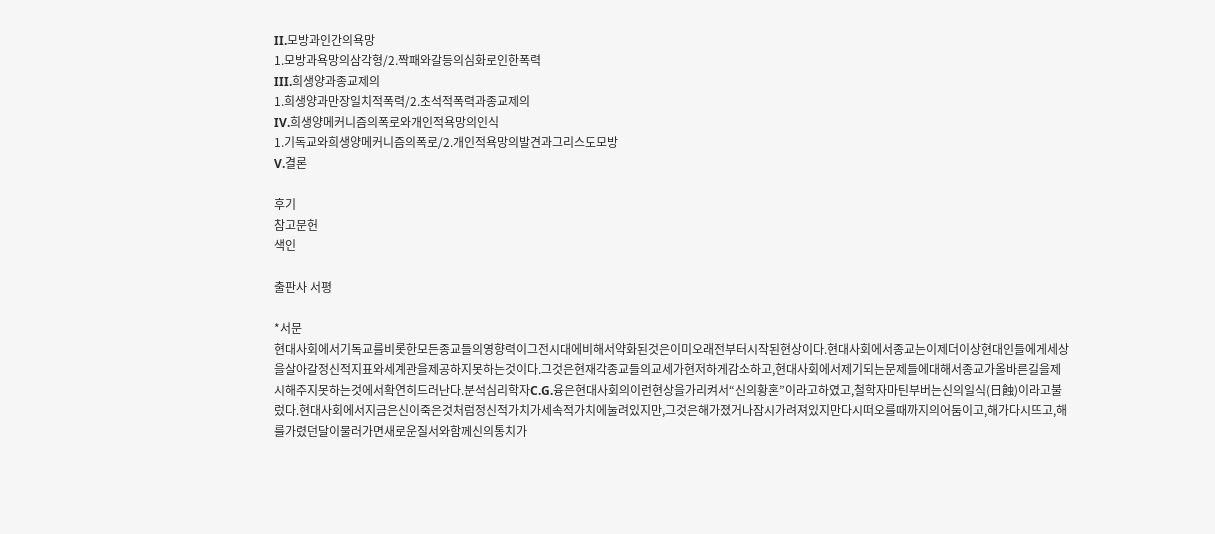II.모방과인간의욕망
1.모방과욕망의삼각형/2.짝패와갈등의심화로인한폭력
III.희생양과종교제의
1.희생양과만장일치적폭력/2.초석적폭력과종교제의
IV.희생양메커니즘의폭로와개인적욕망의인식
1.기독교와희생양메커니즘의폭로/2.개인적욕망의발견과그리스도모방
V.결론

후기
참고문헌
색인

출판사 서평

*서문
현대사회에서기독교를비롯한모든종교들의영향력이그전시대에비해서약화된것은이미오래전부터시작된현상이다.현대사회에서종교는이제더이상현대인들에게세상을살아갈정신적지표와세계관을제공하지못하는것이다.그것은현재각종교들의교세가현저하게감소하고,현대사회에서제기되는문제들에대해서종교가올바른길을제시해주지못하는것에서확연히드러난다.분석심리학자C.G.융은현대사회의이런현상을가리켜서“신의황혼”이라고하였고,철학자마틴부버는신의일식(日蝕)이라고불렀다.현대사회에서지금은신이죽은것처럼정신적가치가세속적가치에눌려있지만,그것은해가졌거나잠시가려져있지만다시떠오를때까지의어둠이고,해가다시뜨고,해를가렸던달이물러가면새로운질서와함께신의통치가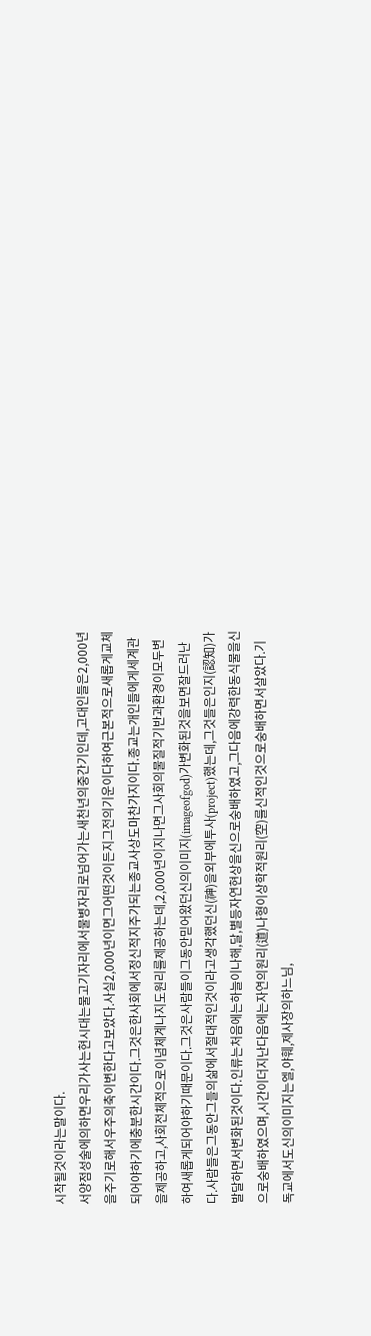시작될것이라는말이다.
서양점성술에의하면우리가사는현시대는물고기자리에서물병자리로넘어가는새천년의중간기인데,고대인들은2,000년을주기로해서우주의축이변한다고보았다.사실2,000년이면그어떤것이든지그전의기운이다하여근본적으로새롭게교체되어야하기에충분한시간이다.그것은한사회에서정신적지주가되는종교사상도마찬가지이다.종교는개인들에게세계관을제공하고,사회전체적으로이념체계나지도원리를제공하는데,2,000년이지나면그사회의물질적기반과환경이모두변하여새롭게되어야하기때문이다.그것은사람들이그동안믿어왔던신의이미지(imageofgod)가변화된것을보면잘드러난다.사람들은그동안그들의삶에서절대적인것이라고생각했던신(神)을외부에투사(project)했는데,그것들은인지(認知)가발달하면서변화된것이다.인류는처음에는하늘이나해,달,별등자연현상을신으로숭배하였고,그다음에강력한동식물을신으로숭배하였으며,시간이더지난다음에는자연의원리(道)나형이상학적원리(空)를신적인것으로숭배하면서살았다.기독교에서도신의이미지는엘,야훼,제사장의하느님,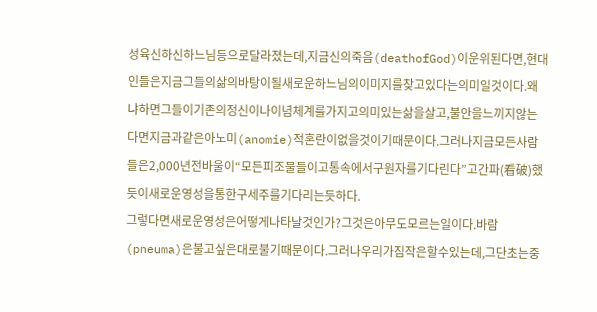성육신하신하느님등으로달라졌는데,지금신의죽음(deathofGod)이운위된다면,현대인들은지금그들의삶의바탕이될새로운하느님의이미지를찾고있다는의미일것이다.왜냐하면그들이기존의정신이나이념체계를가지고의미있는삶을살고,불안을느끼지않는다면지금과같은아노미(anomie)적혼란이없을것이기때문이다.그러나지금모든사람들은2,000년전바울이“모든피조물들이고통속에서구원자를기다린다”고간파(看破)했듯이새로운영성을통한구세주를기다리는듯하다.
그렇다면새로운영성은어떻게나타날것인가?그것은아무도모르는일이다.바람(pneuma)은불고싶은대로불기때문이다.그러나우리가짐작은할수있는데,그단초는중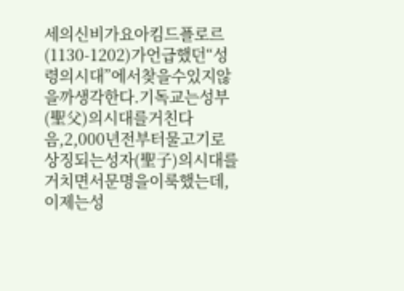세의신비가요아킴드플로르(1130-1202)가언급했던“성령의시대”에서찾을수있지않을까생각한다.기독교는성부(聖父)의시대를거친다음,2,000년전부터물고기로상징되는성자(聖子)의시대를거치면서문명을이룩했는데,이제는성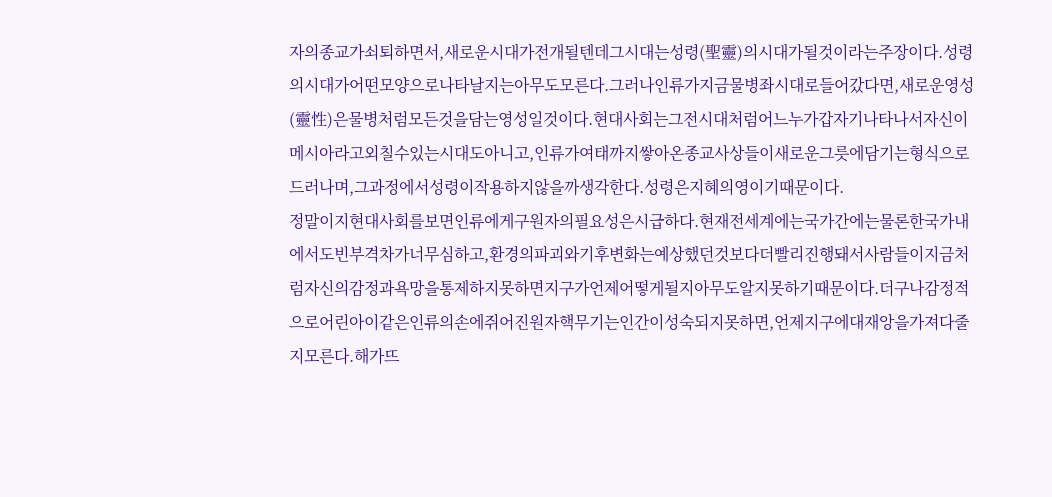자의종교가쇠퇴하면서,새로운시대가전개될텐데그시대는성령(聖靈)의시대가될것이라는주장이다.성령의시대가어떤모양으로나타날지는아무도모른다.그러나인류가지금물병좌시대로들어갔다면,새로운영성(靈性)은물병처럼모든것을담는영성일것이다.현대사회는그전시대처럼어느누가갑자기나타나서자신이메시아라고외칠수있는시대도아니고,인류가여태까지쌓아온종교사상들이새로운그릇에담기는형식으로드러나며,그과정에서성령이작용하지않을까생각한다.성령은지혜의영이기때문이다.
정말이지현대사회를보면인류에게구원자의필요성은시급하다.현재전세계에는국가간에는물론한국가내에서도빈부격차가너무심하고,환경의파괴와기후변화는예상했던것보다더빨리진행돼서사람들이지금처럼자신의감정과욕망을통제하지못하면지구가언제어떻게될지아무도알지못하기때문이다.더구나감정적으로어린아이같은인류의손에쥐어진원자핵무기는인간이성숙되지못하면,언제지구에대재앙을가져다줄지모른다.해가뜨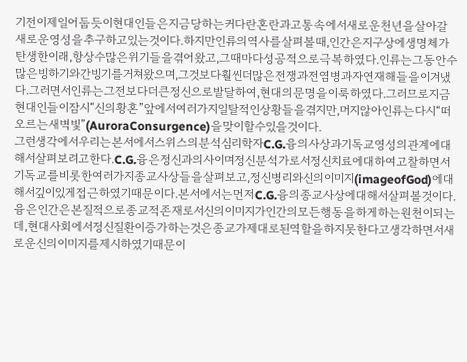기전이제일어둡듯이현대인들은지금당하는커다란혼란과고통속에서새로운천년을살아갈새로운영성을추구하고있는것이다.하지만인류의역사를살펴볼때,인간은지구상에생명체가탄생한이래,항상수많은위기들을겪어왔고,그때마다성공적으로극복하였다.인류는그동안수많은빙하기와간빙기를거쳐왔으며,그것보다훨씬더많은전쟁과전염병과자연재해들을이겨냈다.그러면서인류는그전보다더큰정신으로발달하여,현대의문명을이룩하였다.그러므로지금현대인들이잠시“신의황혼”앞에서여러가지일탈적인상황들을겪지만,머지않아인류는다시“떠오르는새벽빛”(AuroraConsurgence)을맞이할수있을것이다.
그런생각에서우리는본서에서스위스의분석심리학자C.G.융의사상과기독교영성의관계에대해서살펴보려고한다.C.G.융은정신과의사이며정신분석가로서정신치료에대하여고찰하면서기독교를비롯한여러가지종교사상들을살펴보고,정신병리와신의이미지(imageofGod)에대해서깊이있게접근하였기때문이다.본서에서는먼저C.G.융의종교사상에대해서살펴볼것이다.융은인간은본질적으로종교적존재로서신의이미지가인간의모든행동을하게하는원천이되는데,현대사회에서정신질환이증가하는것은종교가제대로된역할을하지못한다고생각하면서새로운신의이미지를제시하였기때문이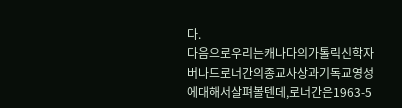다.
다음으로우리는캐나다의가톨릭신학자버나드로너간의종교사상과기독교영성에대해서살펴볼텐데,로너간은1963-5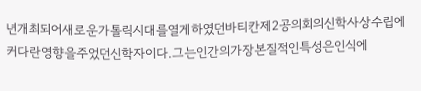년개최되어새로운가톨릭시대를열게하였던바티칸제2공의회의신학사상수립에커다란영향을주었던신학자이다.그는인간의가장본질적인특성은인식에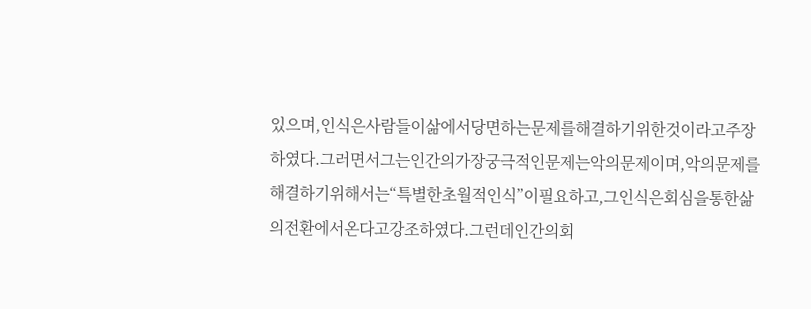있으며,인식은사람들이삶에서당면하는문제를해결하기위한것이라고주장하였다.그러면서그는인간의가장궁극적인문제는악의문제이며,악의문제를해결하기위해서는“특별한초월적인식”이필요하고,그인식은회심을통한삶의전환에서온다고강조하였다.그런데인간의회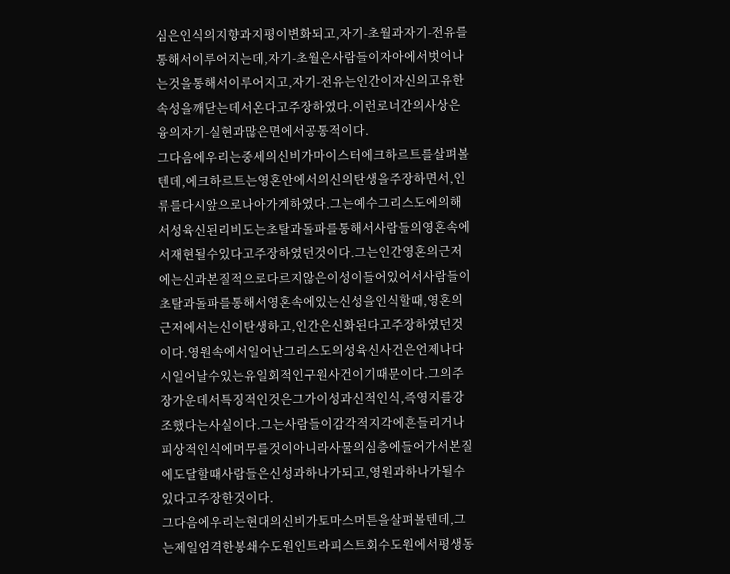심은인식의지향과지평이변화되고,자기-초월과자기-전유를통해서이루어지는데,자기-초월은사람들이자아에서벗어나는것을통해서이루어지고,자기-전유는인간이자신의고유한속성을깨닫는데서온다고주장하였다.이런로너간의사상은융의자기-실현과많은면에서공통적이다.
그다음에우리는중세의신비가마이스터에크하르트를살펴볼텐데,에크하르트는영혼안에서의신의탄생을주장하면서,인류를다시앞으로나아가게하였다.그는예수그리스도에의해서성육신된리비도는초탈과돌파를통해서사람들의영혼속에서재현될수있다고주장하였던것이다.그는인간영혼의근저에는신과본질적으로다르지않은이성이들어있어서사람들이초탈과돌파를통해서영혼속에있는신성을인식할때,영혼의근저에서는신이탄생하고,인간은신화된다고주장하였던것이다.영원속에서일어난그리스도의성육신사건은언제나다시일어날수있는유일회적인구원사건이기때문이다.그의주장가운데서특징적인것은그가이성과신적인식,즉영지를강조했다는사실이다.그는사람들이감각적지각에흔들리거나피상적인식에머무를것이아니라사물의심층에들어가서본질에도달할때사람들은신성과하나가되고,영원과하나가될수있다고주장한것이다.
그다음에우리는현대의신비가토마스머튼을살펴볼텐데,그는제일엄격한봉쇄수도원인트라피스트회수도원에서평생동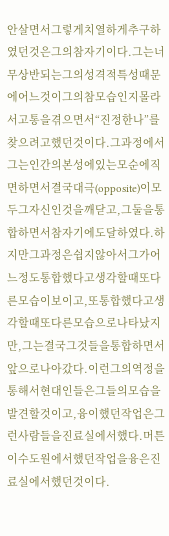안살면서그렇게치열하게추구하였던것은그의참자기이다.그는너무상반되는그의성격적특성때문에어느것이그의참모습인지몰라서고통을겪으면서“진정한나”를찾으려고했던것이다.그과정에서그는인간의본성에있는모순에직면하면서결국대극(opposite)이모두그자신인것을깨닫고,그둘을통합하면서참자기에도달하였다.하지만그과정은쉽지않아서그가어느정도통합했다고생각할때또다른모습이보이고,또통합했다고생각할때또다른모습으로나타났지만,그는결국그것들을통합하면서앞으로나아갔다.이런그의역정을통해서현대인들은그들의모습을발견할것이고,융이했던작업은그런사람들을진료실에서했다.머튼이수도원에서했던작업을융은진료실에서했던것이다.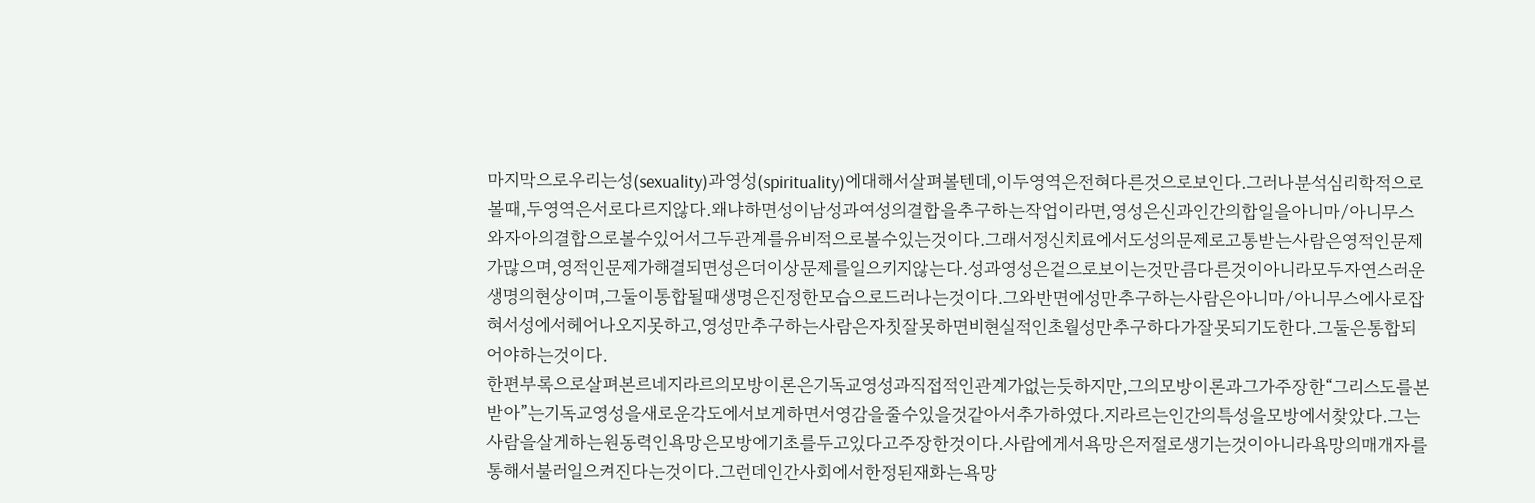마지막으로우리는성(sexuality)과영성(spirituality)에대해서살펴볼텐데,이두영역은전혀다른것으로보인다.그러나분석심리학적으로볼때,두영역은서로다르지않다.왜냐하면성이남성과여성의결합을추구하는작업이라면,영성은신과인간의합일을아니마/아니무스와자아의결합으로볼수있어서그두관계를유비적으로볼수있는것이다.그래서정신치료에서도성의문제로고통받는사람은영적인문제가많으며,영적인문제가해결되면성은더이상문제를일으키지않는다.성과영성은겉으로보이는것만큼다른것이아니라모두자연스러운생명의현상이며,그둘이통합될때생명은진정한모습으로드러나는것이다.그와반면에성만추구하는사람은아니마/아니무스에사로잡혀서성에서헤어나오지못하고,영성만추구하는사람은자칫잘못하면비현실적인초월성만추구하다가잘못되기도한다.그둘은통합되어야하는것이다.
한편부록으로살펴본르네지라르의모방이론은기독교영성과직접적인관계가없는듯하지만,그의모방이론과그가주장한“그리스도를본받아”는기독교영성을새로운각도에서보게하면서영감을줄수있을것같아서추가하였다.지라르는인간의특성을모방에서찾았다.그는사람을살게하는원동력인욕망은모방에기초를두고있다고주장한것이다.사람에게서욕망은저절로생기는것이아니라욕망의매개자를통해서불러일으켜진다는것이다.그런데인간사회에서한정된재화는욕망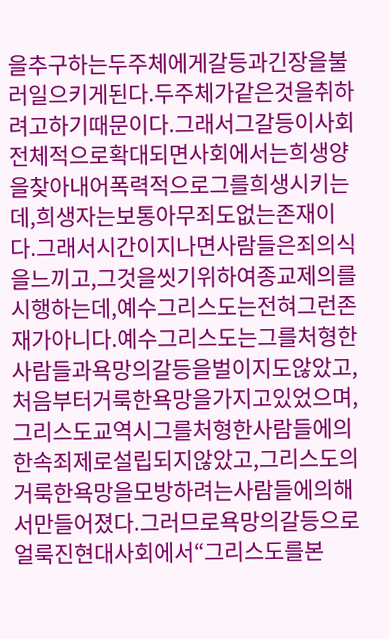을추구하는두주체에게갈등과긴장을불러일으키게된다.두주체가같은것을취하려고하기때문이다.그래서그갈등이사회전체적으로확대되면사회에서는희생양을찾아내어폭력적으로그를희생시키는데,희생자는보통아무죄도없는존재이다.그래서시간이지나면사람들은죄의식을느끼고,그것을씻기위하여종교제의를시행하는데,예수그리스도는전혀그런존재가아니다.예수그리스도는그를처형한사람들과욕망의갈등을벌이지도않았고,처음부터거룩한욕망을가지고있었으며,그리스도교역시그를처형한사람들에의한속죄제로설립되지않았고,그리스도의거룩한욕망을모방하려는사람들에의해서만들어졌다.그러므로욕망의갈등으로얼룩진현대사회에서“그리스도를본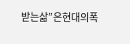받는삶”은현대의폭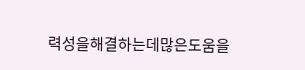력성을해결하는데많은도움을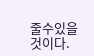줄수있을것이다.